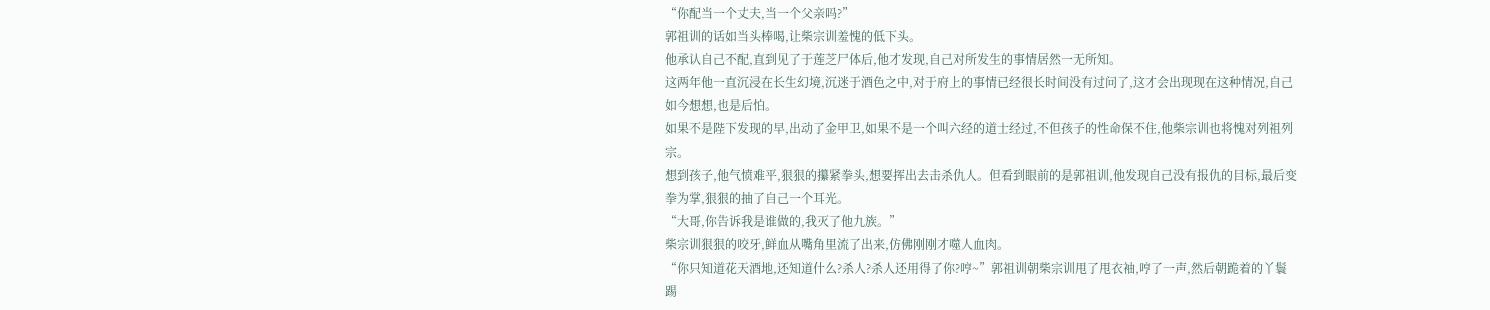“你配当一个丈夫,当一个父亲吗?”
郭祖训的话如当头棒喝,让柴宗训羞愧的低下头。
他承认自己不配,直到见了于莲芝尸体后,他才发现,自己对所发生的事情居然一无所知。
这两年他一直沉浸在长生幻境,沉迷于酒色之中,对于府上的事情已经很长时间没有过问了,这才会出现现在这种情况,自己如今想想,也是后怕。
如果不是陛下发现的早,出动了金甲卫,如果不是一个叫六经的道士经过,不但孩子的性命保不住,他柴宗训也将愧对列祖列宗。
想到孩子,他气愤难平,狠狠的攥紧拳头,想要挥出去击杀仇人。但看到眼前的是郭祖训,他发现自己没有报仇的目标,最后变拳为掌,狠狠的抽了自己一个耳光。
“大哥,你告诉我是谁做的,我灭了他九族。”
柴宗训狠狠的咬牙,鲜血从嘴角里流了出来,仿佛刚刚才噬人血肉。
“你只知道花天酒地,还知道什么?杀人?杀人还用得了你?哼~”郭祖训朝柴宗训甩了甩衣袖,哼了一声,然后朝跪着的丫鬟踢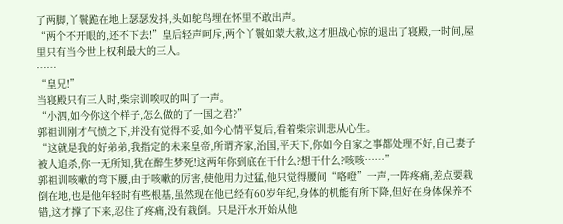了两脚,丫鬟跪在地上瑟瑟发抖,头如鸵鸟埋在怀里不敢出声。
“两个不开眼的,还不下去!”皇后轻声呵斥,两个丫鬟如蒙大赦,这才胆战心惊的退出了寝殿,一时间,屋里只有当今世上权利最大的三人。
……
“皇兄!”
当寝殿只有三人时,柴宗训唉叹的叫了一声。
“小泗,如今你这个样子,怎么做的了一国之君?”
郭祖训刚才气愤之下,并没有觉得不妥,如今心情平复后,看着柴宗训悲从心生。
“这就是我的好弟弟,我指定的未来皇帝,所谓齐家,治国,平天下,你如今自家之事都处理不好,自己妻子被人追杀,你一无所知,犹在醉生梦死!这两年你到底在干什么?想干什么?咳咳……”
郭祖训咳嗽的弯下腰,由于咳嗽的厉害,使他用力过猛,他只觉得腰间“咯噔”一声,一阵疼痛,差点要栽倒在地,也是他年轻时有些根基,虽然现在他已经有60岁年纪,身体的机能有所下降,但好在身体保养不错,这才撑了下来,忍住了疼痛,没有栽倒。只是汗水开始从他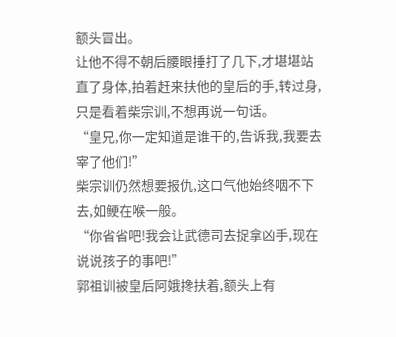额头冒出。
让他不得不朝后腰眼捶打了几下,才堪堪站直了身体,拍着赶来扶他的皇后的手,转过身,只是看着柴宗训,不想再说一句话。
“皇兄,你一定知道是谁干的,告诉我,我要去宰了他们!”
柴宗训仍然想要报仇,这口气他始终咽不下去,如鲠在喉一般。
“你省省吧!我会让武德司去捉拿凶手,现在说说孩子的事吧!”
郭祖训被皇后阿娥搀扶着,额头上有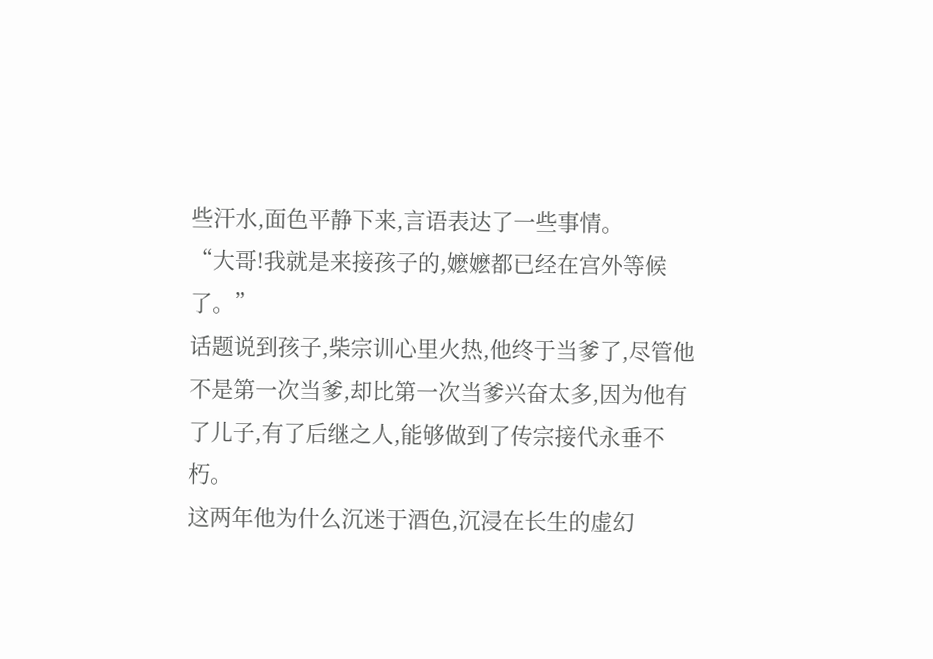些汗水,面色平静下来,言语表达了一些事情。
“大哥!我就是来接孩子的,嬷嬷都已经在宫外等候了。”
话题说到孩子,柴宗训心里火热,他终于当爹了,尽管他不是第一次当爹,却比第一次当爹兴奋太多,因为他有了儿子,有了后继之人,能够做到了传宗接代永垂不朽。
这两年他为什么沉迷于酒色,沉浸在长生的虚幻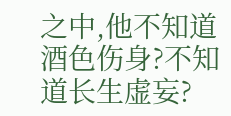之中,他不知道酒色伤身?不知道长生虚妄?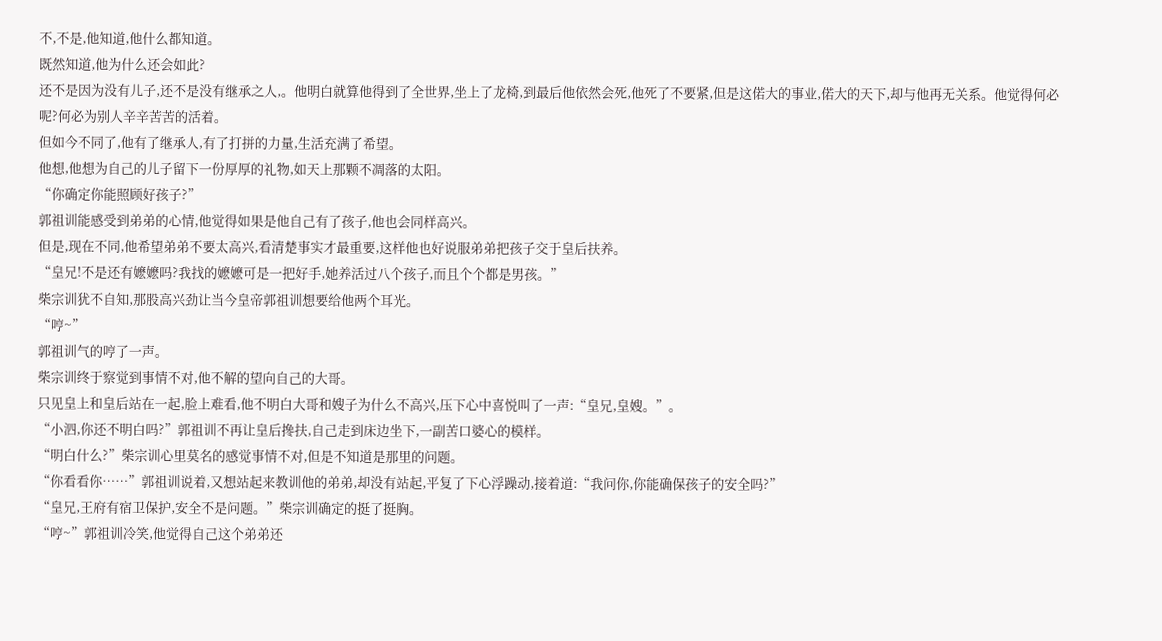不,不是,他知道,他什么都知道。
既然知道,他为什么还会如此?
还不是因为没有儿子,还不是没有继承之人,。他明白就算他得到了全世界,坐上了龙椅,到最后他依然会死,他死了不要紧,但是这偌大的事业,偌大的天下,却与他再无关系。他觉得何必呢?何必为别人辛辛苦苦的活着。
但如今不同了,他有了继承人,有了打拼的力量,生活充满了希望。
他想,他想为自己的儿子留下一份厚厚的礼物,如天上那颗不凋落的太阳。
“你确定你能照顾好孩子?”
郭祖训能感受到弟弟的心情,他觉得如果是他自己有了孩子,他也会同样高兴。
但是,现在不同,他希望弟弟不要太高兴,看清楚事实才最重要,这样他也好说服弟弟把孩子交于皇后扶养。
“皇兄!不是还有嬷嬷吗?我找的嬷嬷可是一把好手,她养活过八个孩子,而且个个都是男孩。”
柴宗训犹不自知,那股高兴劲让当今皇帝郭祖训想要给他两个耳光。
“哼~”
郭祖训气的哼了一声。
柴宗训终于察觉到事情不对,他不解的望向自己的大哥。
只见皇上和皇后站在一起,脸上难看,他不明白大哥和嫂子为什么不高兴,压下心中喜悦叫了一声:“皇兄,皇嫂。”。
“小泗,你还不明白吗?”郭祖训不再让皇后搀扶,自己走到床边坐下,一副苦口婆心的模样。
“明白什么?”柴宗训心里莫名的感觉事情不对,但是不知道是那里的问题。
“你看看你……”郭祖训说着,又想站起来教训他的弟弟,却没有站起,平复了下心浮躁动,接着道:“我问你,你能确保孩子的安全吗?”
“皇兄,王府有宿卫保护,安全不是问题。”柴宗训确定的挺了挺胸。
“哼~”郭祖训冷笑,他觉得自己这个弟弟还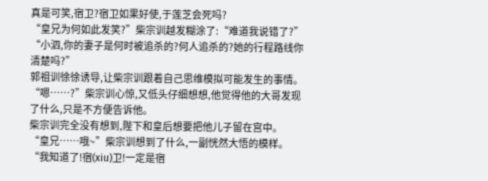真是可笑,宿卫?宿卫如果好使,于莲芝会死吗?
“皇兄为何如此发笑?”柴宗训越发糊涂了:“难道我说错了?”
“小泗,你的妻子是何时被追杀的?何人追杀的?她的行程路线你清楚吗?”
郭祖训徐徐诱导,让柴宗训跟着自己思维模拟可能发生的事情。
“嗯……?”柴宗训心惊,又低头仔细想想,他觉得他的大哥发现了什么,只是不方便告诉他。
柴宗训完全没有想到,陛下和皇后想要把他儿子留在宫中。
“皇兄……哦~”柴宗训想到了什么,一副恍然大悟的模样。
“我知道了!宿(xiu)卫!一定是宿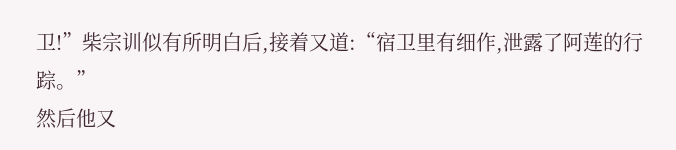卫!”柴宗训似有所明白后,接着又道:“宿卫里有细作,泄露了阿莲的行踪。”
然后他又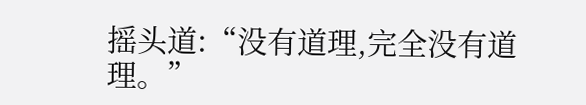摇头道:“没有道理,完全没有道理。”